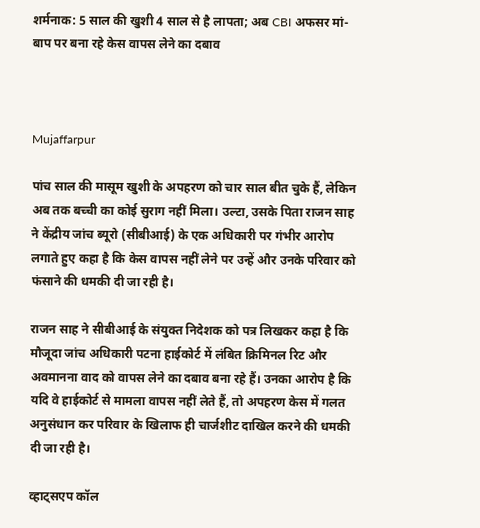शर्मनाक: 5 साल की खुशी 4 साल से है लापता; अब CBI अफसर मां-बाप पर बना रहे केस वापस लेने का दबाव



Mujaffarpur

पांच साल की मासूम खुशी के अपहरण को चार साल बीत चुके हैं, लेकिन अब तक बच्ची का कोई सुराग नहीं मिला। उल्टा, उसके पिता राजन साह ने केंद्रीय जांच ब्यूरो (सीबीआई) के एक अधिकारी पर गंभीर आरोप लगाते हुए कहा है कि केस वापस नहीं लेने पर उन्हें और उनके परिवार को फंसाने की धमकी दी जा रही है।

राजन साह ने सीबीआई के संयुक्त निदेशक को पत्र लिखकर कहा है कि मौजूदा जांच अधिकारी पटना हाईकोर्ट में लंबित क्रिमिनल रिट और अवमानना वाद को वापस लेने का दबाव बना रहे हैं। उनका आरोप है कि यदि वे हाईकोर्ट से मामला वापस नहीं लेते हैं, तो अपहरण केस में गलत अनुसंधान कर परिवार के खिलाफ ही चार्जशीट दाखिल करने की धमकी दी जा रही है।

व्हाट्सएप कॉल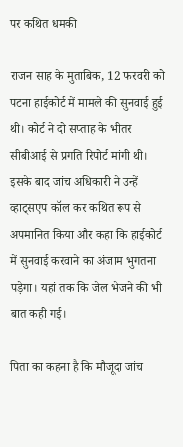पर कथित धमकी

राजन साह के मुताबिक, 12 फरवरी को पटना हाईकोर्ट में मामले की सुनवाई हुई थी। कोर्ट ने दो सप्ताह के भीतर सीबीआई से प्रगति रिपोर्ट मांगी थी। इसके बाद जांच अधिकारी ने उन्हें व्हाट्सएप कॉल कर कथित रूप से अपमानित किया और कहा कि हाईकोर्ट में सुनवाई करवाने का अंजाम भुगतना पड़ेगा। यहां तक कि जेल भेजने की भी बात कही गई।

पिता का कहना है कि मौजूदा जांच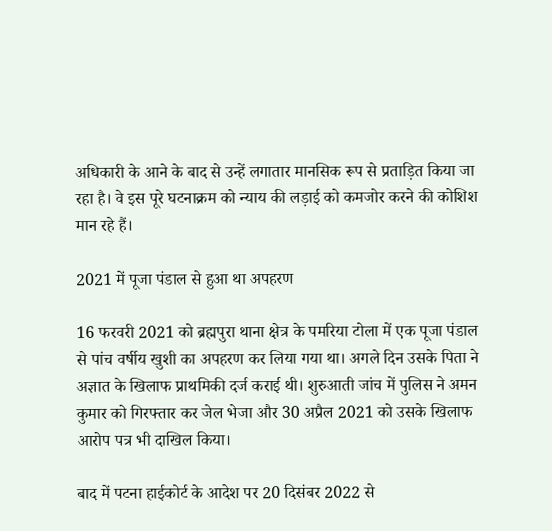अधिकारी के आने के बाद से उन्हें लगातार मानसिक रूप से प्रताड़ित किया जा रहा है। वे इस पूरे घटनाक्रम को न्याय की लड़ाई को कमजोर करने की कोशिश मान रहे हैं।

2021 में पूजा पंडाल से हुआ था अपहरण

16 फरवरी 2021 को ब्रह्मपुरा थाना क्षेत्र के पमरिया टोला में एक पूजा पंडाल से पांच वर्षीय खुशी का अपहरण कर लिया गया था। अगले दिन उसके पिता ने अज्ञात के खिलाफ प्राथमिकी दर्ज कराई थी। शुरुआती जांच में पुलिस ने अमन कुमार को गिरफ्तार कर जेल भेजा और 30 अप्रैल 2021 को उसके खिलाफ आरोप पत्र भी दाखिल किया।

बाद में पटना हाईकोर्ट के आदेश पर 20 दिसंबर 2022 से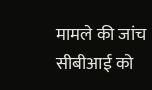मामले की जांच सीबीआई को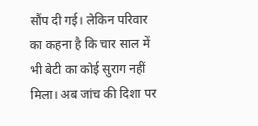सौंप दी गई। लेकिन परिवार का कहना है कि चार साल में भी बेटी का कोई सुराग नहीं मिला। अब जांच की दिशा पर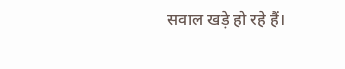सवाल खड़े हो रहे हैं।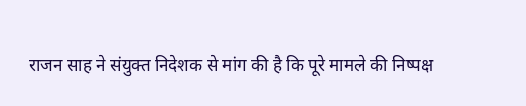राजन साह ने संयुक्त निदेशक से मांग की है कि पूरे मामले की निष्पक्ष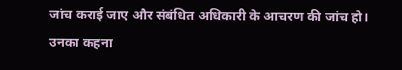जांच कराई जाए और संबंधित अधिकारी के आचरण की जांच हो। उनका कहना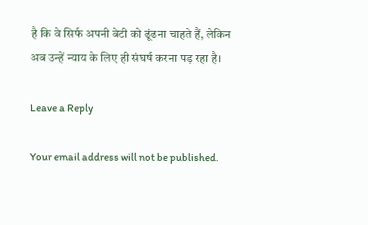है कि वे सिर्फ अपनी बेटी को ढूंढना चाहते हैं, लेकिन अब उन्हें न्याय के लिए ही संघर्ष करना पड़ रहा है।

Leave a Reply

Your email address will not be published.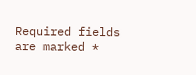Required fields are marked *